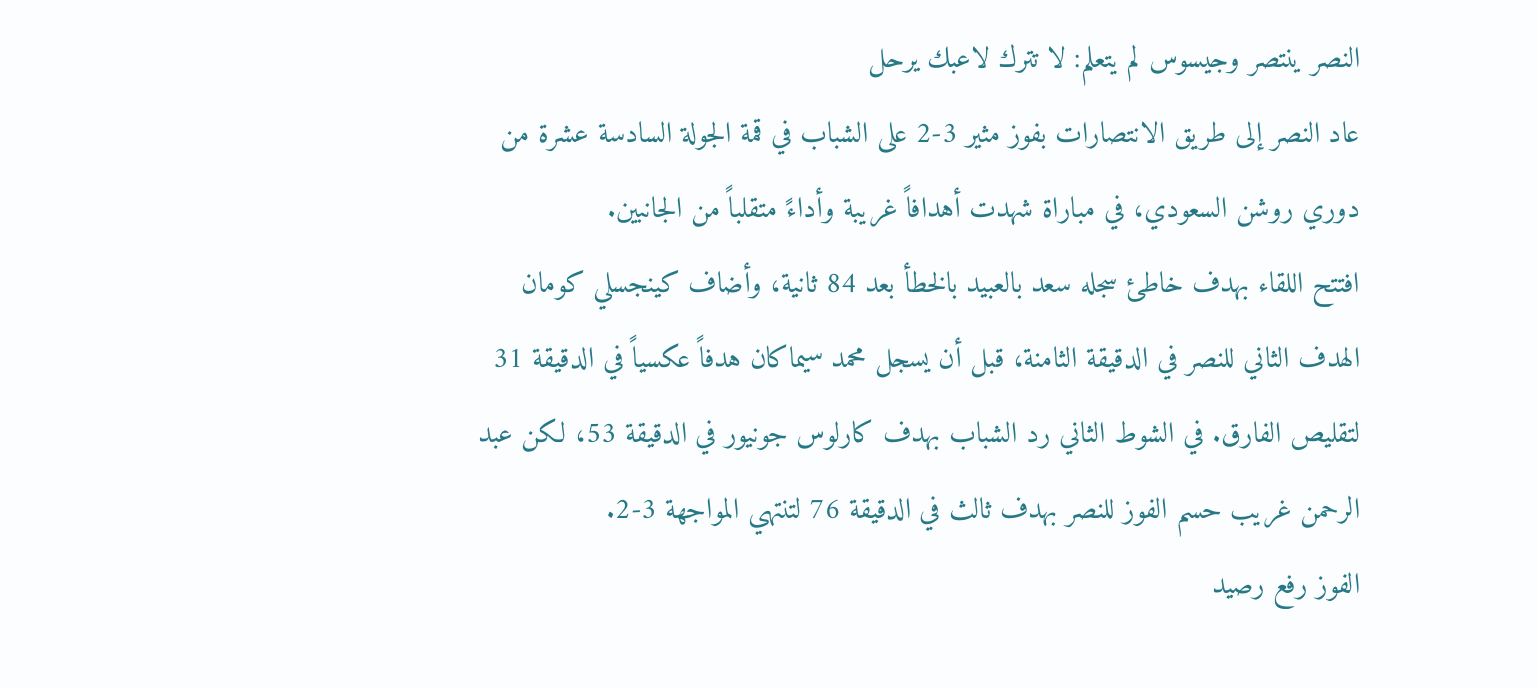النصر ينتصر وجيسوس لم يتعلم: لا تترك لاعبك يرحل
عاد النصر إلى طريق الانتصارات بفوز مثير 3-2 على الشباب في قمة الجولة السادسة عشرة من دوري روشن السعودي، في مباراة شهدت أهدافاً غريبة وأداءً متقلباً من الجانبين.
افتتح اللقاء بهدف خاطئ سجله سعد بالعبيد بالخطأ بعد 84 ثانية، وأضاف كينجسلي كومان الهدف الثاني للنصر في الدقيقة الثامنة، قبل أن يسجل محمد سيماكان هدفاً عكسياً في الدقيقة 31 لتقليص الفارق. في الشوط الثاني رد الشباب بهدف كارلوس جونيور في الدقيقة 53، لكن عبد الرحمن غريب حسم الفوز للنصر بهدف ثالث في الدقيقة 76 لتنتهي المواجهة 3-2.
الفوز رفع رصيد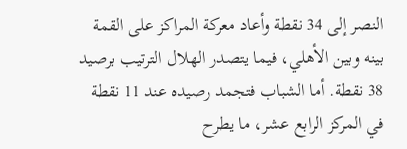النصر إلى 34 نقطة وأعاد معركة المراكز على القمة بينه وبين الأهلي، فيما يتصدر الهلال الترتيب برصيد 38 نقطة. أما الشباب فتجمد رصيده عند 11 نقطة في المركز الرابع عشر، ما يطرح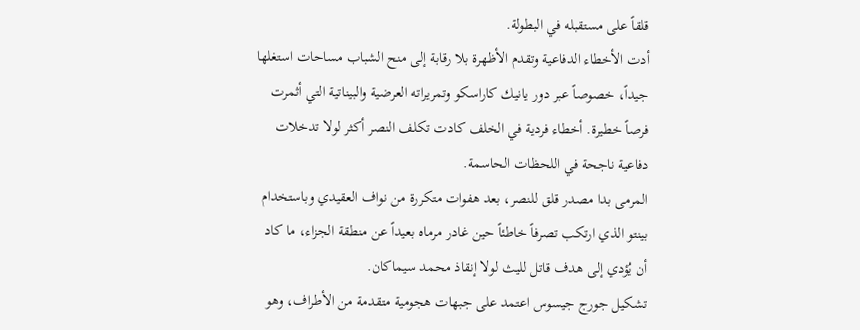قلقاً على مستقبله في البطولة.
أدت الأخطاء الدفاعية وتقدم الأظهرة بلا رقابة إلى منح الشباب مساحات استغلها جيداً، خصوصاً عبر دور يانيك كاراسكو وتمريراته العرضية والبيناتية التي أثمرت فرصاً خطيرة. أخطاء فردية في الخلف كادت تكلف النصر أكثر لولا تدخلات دفاعية ناجحة في اللحظات الحاسمة.
المرمى بدا مصدر قلق للنصر، بعد هفوات متكررة من نواف العقيدي وباستخدام بينتو الذي ارتكب تصرفاً خاطئاً حين غادر مرماه بعيداً عن منطقة الجزاء، ما كاد أن يُؤدي إلى هدف قاتل لليث لولا إنقاذ محمد سيماكان.
تشكيل جورج جيسوس اعتمد على جبهات هجومية متقدمة من الأطراف، وهو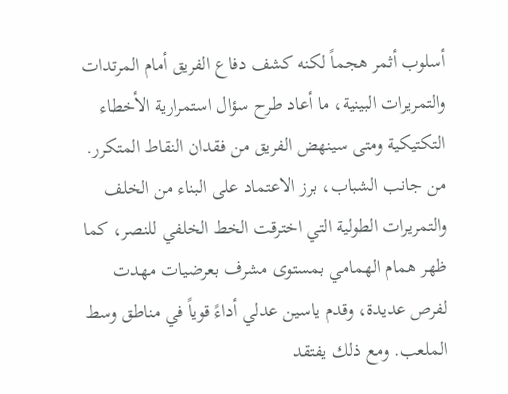أسلوب أثمر هجماً لكنه كشف دفاع الفريق أمام المرتدات والتمريرات البينية، ما أعاد طرح سؤال استمرارية الأخطاء التكتيكية ومتى سينهض الفريق من فقدان النقاط المتكرر.
من جانب الشباب، برز الاعتماد على البناء من الخلف والتمريرات الطولية التي اخترقت الخط الخلفي للنصر، كما ظهر همام الهمامي بمستوى مشرف بعرضيات مهدت لفرص عديدة، وقدم ياسين عدلي أداءً قوياً في مناطق وسط الملعب. ومع ذلك يفتقد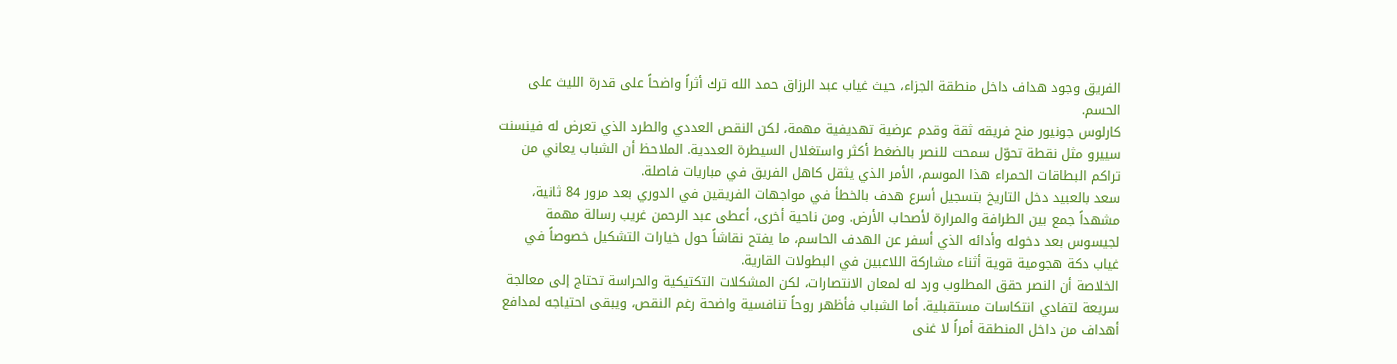الفريق وجود هداف داخل منطقة الجزاء، حيث غياب عبد الرزاق حمد الله ترك أثراً واضحاً على قدرة الليث على الحسم.
كارلوس جونيور منح فريقه ثقة وقدم عرضية تهديفية مهمة، لكن النقص العددي والطرد الذي تعرض له فينسنت سييرو مثل نقطة تحوّل سمحت للنصر بالضغط أكثر واستغلال السيطرة العددية. الملاحظ أن الشباب يعاني من تراكم البطاقات الحمراء هذا الموسم، الأمر الذي يثقل كاهل الفريق في مباريات فاصلة.
سعد بالعبيد دخل التاريخ بتسجيل أسرع هدف بالخطأ في مواجهات الفريقين في الدوري بعد مرور 84 ثانية، مشهداً جمع بين الطرافة والمرارة لأصحاب الأرض. ومن ناحية أخرى، أعطى عبد الرحمن غريب رسالة مهمة لجيسوس بعد دخوله وأدائه الذي أسفر عن الهدف الحاسم، ما يفتح نقاشاً حول خيارات التشكيل خصوصاً في غياب دكة هجومية قوية أثناء مشاركة اللاعبين في البطولات القارية.
الخلاصة أن النصر حقق المطلوب ورد له لمعان الانتصارات، لكن المشكلات التكتيكية والحراسة تحتاج إلى معالجة سريعة لتفادي انتكاسات مستقبلية. أما الشباب فأظهر روحاً تنافسية واضحة رغم النقص، ويبقى احتياجه لمدافع أهداف من داخل المنطقة أمراً لا غنى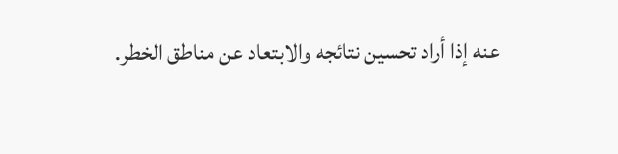عنه إذا أراد تحسين نتائجه والابتعاد عن مناطق الخطر.